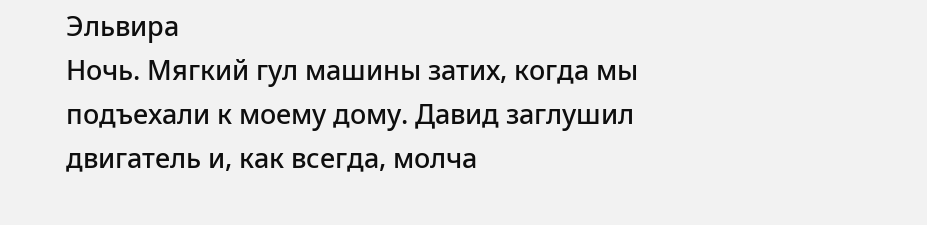Эльвира
Ночь. Мягкий гул машины затих, когда мы подъехали к моему дому. Давид заглушил двигатель и, как всегда, молча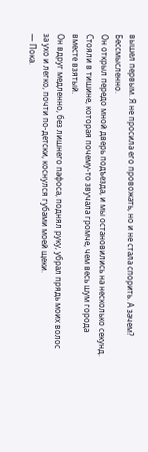вышел первым. Я не просила его провожать, но и не стала спорить. А зачем? Бессмысленно.
Он открыл передо мной дверь подъезда, и мы остановились на несколько секунд. Стояли в тишине, которая почему-то звучала громче, чем весь шум города вместе взятый.
Он вдруг медленно, без лишнего пафоса, поднял руку, убрал прядь моих волос за ухо и легко, почти по-детски, коснулся губами моей щеки.
— Пока.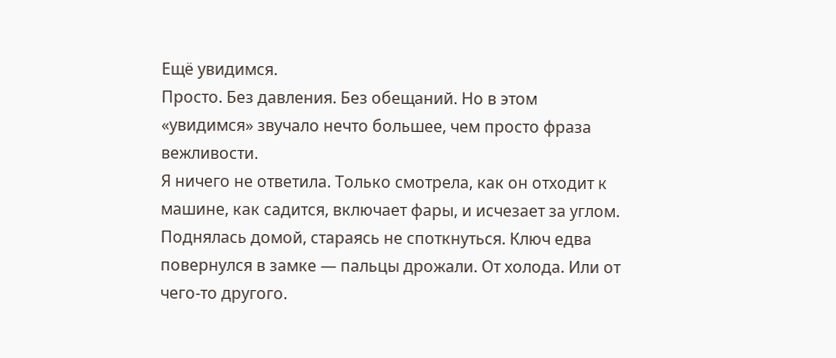Ещё увидимся.
Просто. Без давления. Без обещаний. Но в этом «увидимся» звучало нечто большее, чем просто фраза вежливости.
Я ничего не ответила. Только смотрела, как он отходит к машине, как садится, включает фары, и исчезает за углом.
Поднялась домой, стараясь не споткнуться. Ключ едва повернулся в замке — пальцы дрожали. От холода. Или от чего-то другого.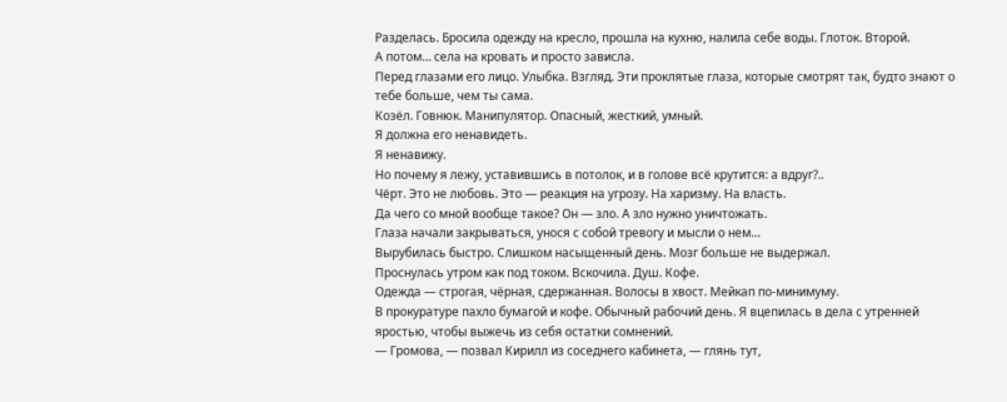Разделась. Бросила одежду на кресло, прошла на кухню, налила себе воды. Глоток. Второй.
А потом… села на кровать и просто зависла.
Перед глазами его лицо. Улыбка. Взгляд. Эти проклятые глаза, которые смотрят так, будто знают о тебе больше, чем ты сама.
Козёл. Говнюк. Манипулятор. Опасный, жесткий, умный.
Я должна его ненавидеть.
Я ненавижу.
Но почему я лежу, уставившись в потолок, и в голове всё крутится: а вдруг?..
Чёрт. Это не любовь. Это — реакция на угрозу. На харизму. На власть.
Да чего со мной вообще такое? Он — зло. А зло нужно уничтожать.
Глаза начали закрываться, унося с собой тревогу и мысли о нем…
Вырубилась быстро. Слишком насыщенный день. Мозг больше не выдержал.
Проснулась утром как под током. Вскочила. Душ. Кофе.
Одежда — строгая, чёрная, сдержанная. Волосы в хвост. Мейкап по-минимуму.
В прокуратуре пахло бумагой и кофе. Обычный рабочий день. Я вцепилась в дела с утренней яростью, чтобы выжечь из себя остатки сомнений.
— Громова, — позвал Кирилл из соседнего кабинета, — глянь тут,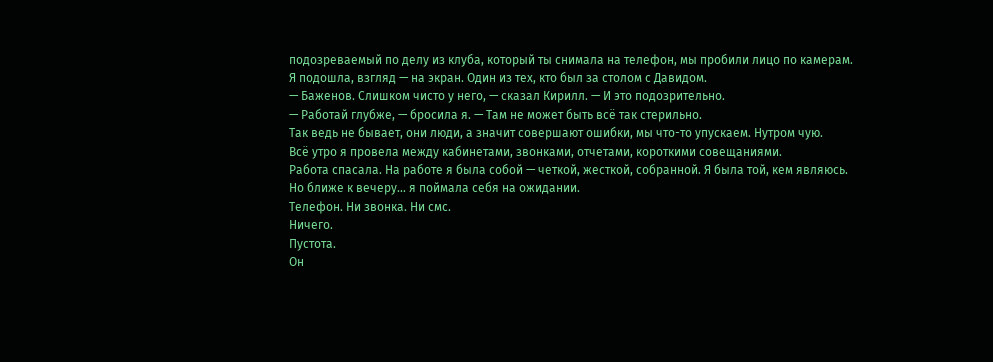подозреваемый по делу из клуба, который ты снимала на телефон, мы пробили лицо по камерам.
Я подошла, взгляд — на экран. Один из тех, кто был за столом с Давидом.
— Баженов. Слишком чисто у него, — сказал Кирилл. — И это подозрительно.
— Работай глубже, — бросила я. — Там не может быть всё так стерильно.
Так ведь не бывает, они люди, а значит совершают ошибки, мы что-то упускаем. Нутром чую.
Всё утро я провела между кабинетами, звонками, отчетами, короткими совещаниями.
Работа спасала. На работе я была собой — четкой, жесткой, собранной. Я была той, кем являюсь.
Но ближе к вечеру… я поймала себя на ожидании.
Телефон. Ни звонка. Ни смс.
Ничего.
Пустота.
Он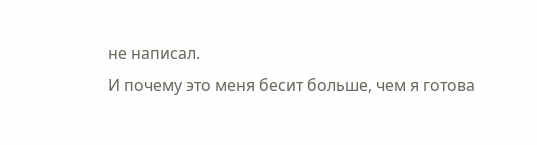не написал.
И почему это меня бесит больше, чем я готова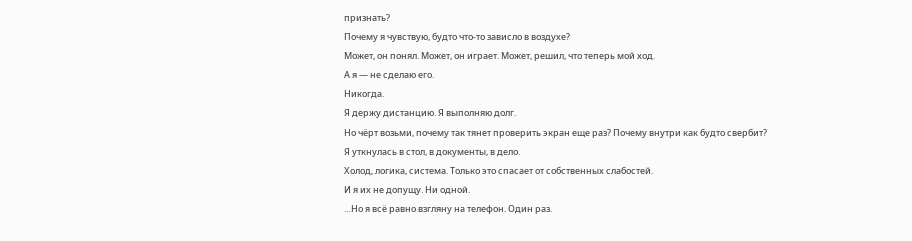признать?
Почему я чувствую, будто что-то зависло в воздухе?
Может, он понял. Может, он играет. Может, решил, что теперь мой ход.
А я — не сделаю его.
Никогда.
Я держу дистанцию. Я выполняю долг.
Но чёрт возьми, почему так тянет проверить экран еще раз? Почему внутри как будто свербит?
Я уткнулась в стол, в документы, в дело.
Холод, логика, система. Только это спасает от собственных слабостей.
И я их не допущу. Ни одной.
…Но я всё равно взгляну на телефон. Один раз.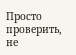Просто проверить, не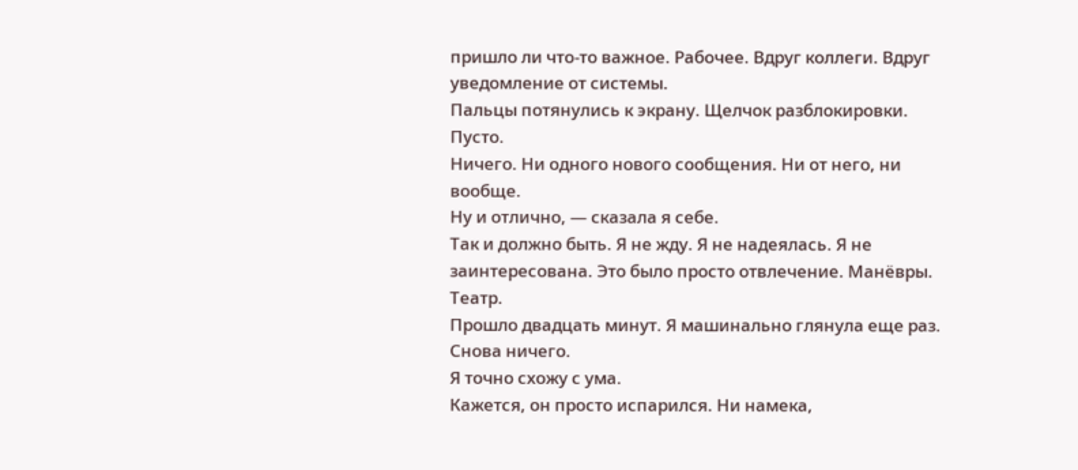пришло ли что-то важное. Рабочее. Вдруг коллеги. Вдруг уведомление от системы.
Пальцы потянулись к экрану. Щелчок разблокировки. Пусто.
Ничего. Ни одного нового сообщения. Ни от него, ни вообще.
Ну и отлично, — сказала я себе.
Так и должно быть. Я не жду. Я не надеялась. Я не заинтересована. Это было просто отвлечение. Манёвры. Театр.
Прошло двадцать минут. Я машинально глянула еще раз.
Снова ничего.
Я точно схожу с ума.
Кажется, он просто испарился. Ни намека,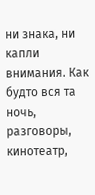ни знака, ни капли внимания. Как будто вся та ночь, разговоры, кинотеатр,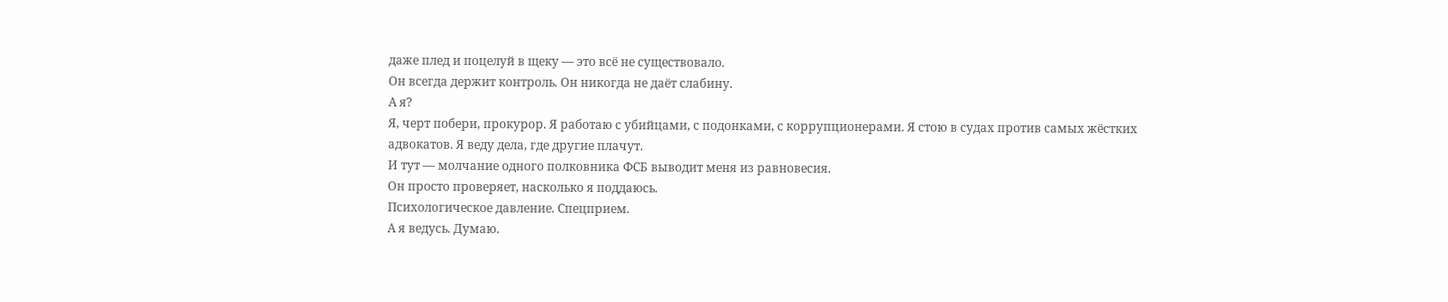даже плед и поцелуй в щеку — это всё не существовало.
Он всегда держит контроль. Он никогда не даёт слабину.
А я?
Я, черт побери, прокурор. Я работаю с убийцами, с подонками, с коррупционерами. Я стою в судах против самых жёстких адвокатов. Я веду дела, где другие плачут.
И тут — молчание одного полковника ФСБ выводит меня из равновесия.
Он просто проверяет, насколько я поддаюсь.
Психологическое давление. Спецприем.
А я ведусь. Думаю.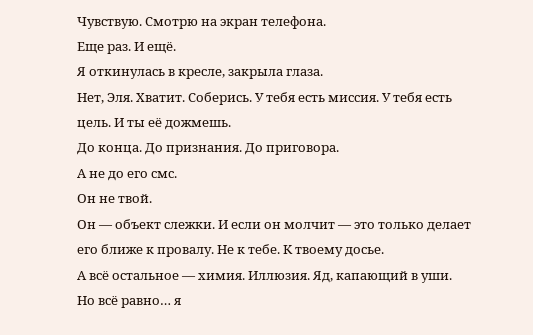Чувствую. Смотрю на экран телефона.
Еще раз. И ещё.
Я откинулась в кресле, закрыла глаза.
Нет, Эля. Хватит. Соберись. У тебя есть миссия. У тебя есть цель. И ты её дожмешь.
До конца. До признания. До приговора.
А не до его смс.
Он не твой.
Он — объект слежки. И если он молчит — это только делает его ближе к провалу. Не к тебе. К твоему досье.
А всё остальное — химия. Иллюзия. Яд, капающий в уши.
Но всё равно… я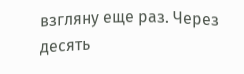взгляну еще раз. Через десять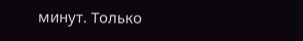минут. Только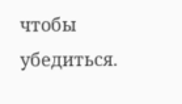чтобы убедиться.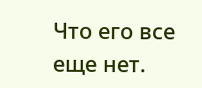Что его все еще нет.